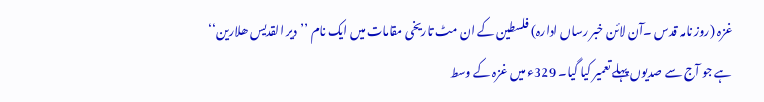غزہ (روز نامہ قدس ۔آن لائن خبر رساں ادارہ) فلسطین کے ان مٹ تاریخی مقامات میں ایک نام ’’دیر القدیس ھلارین‘‘ ہے جو آج سے صدیوں پہلے تعمیر کیا گیا۔ 329ء میں غزہ کے وسط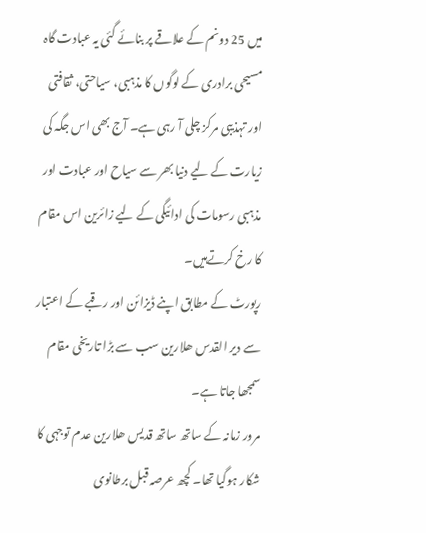میں 25 دونم کے علاقے پر بنائے گئی یہ عبادت گاہ مسیحی برادری کے لوگوں کا مذہبی، سیاحتی، ثقافتی اور تہذیبی مرکز چلی آ رہی ہے۔ آج بھی اس جگہ کی زیارت کے لیے دنیا بھر سے سیاح اور عبادت اور مذہبی رسومات کی ادائیگی کے لیے زائرین اس مقام کا رخ کرتےہیں۔
رپورٹ کے مطابق اپنے ڈیزائن اور رقبے کے اعتبار سے دیر القدس ھلارین سب سے بڑا تاریخی مقام سمجھا جاتا ہے۔
مرور زمانہ کے ساتھ ساتھ قدیس ھلارین عدم توجہی کا شکار ہوگیا تھا۔ کچھ عرصہ قبل برطانوی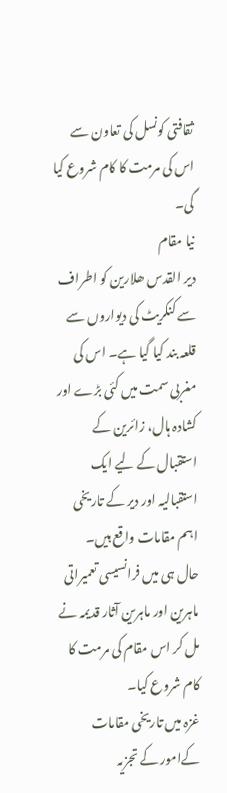ثقافتی کونسل کی تعاون سے اس کی مرمت کا کام شروع کیا گی۔
نیا مقام
دیر القدس ھلارین کو اطراف سے کنکریٹ کی دیواروں سے قلعہ بند کیا گیا ہے۔ اس کی مغربی سمت میں کئی بڑے اور کشادہ ہال، زائرین کے استقبال کے لیے ایک استقبالیہ اور دیر کے تاریخی اہم مقامات واقع ہیں۔
حال ہی میں فرانسیسی تعمیراتی ماہرین اور ماہرین آثار قدیمہ نے مل کر اس مقام کی مرمت کا کام شروع کیا۔
غزہ میں تاریخی مقامات کےامور کے تجزیہ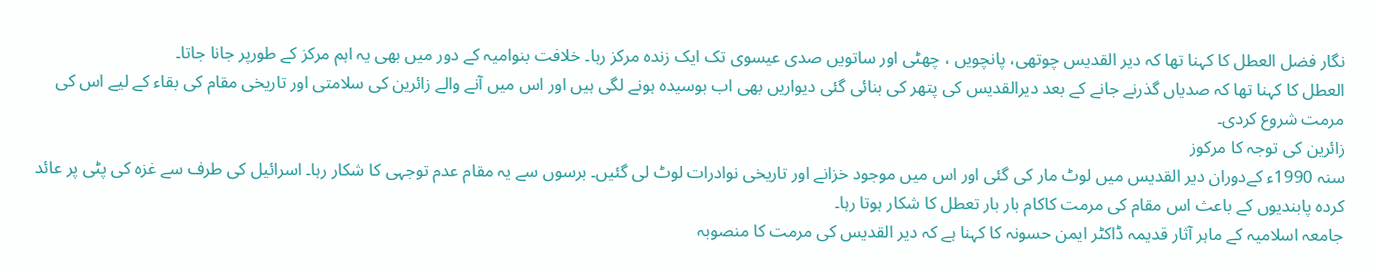نگار فضل العطل کا کہنا تھا کہ دیر القدیس چوتھی، پانچویں ، چھٹی اور ساتویں صدی عیسوی تک ایک زندہ مرکز رہا۔ خلافت بنوامیہ کے دور میں بھی یہ اہم مرکز کے طورپر جانا جاتا۔
العطل کا کہنا تھا کہ صدیاں گذرنے جانے کے بعد دیرالقدیس کی پتھر کی بنائی گئی دیواریں بھی اب بوسیدہ ہونے لگی ہیں اور اس میں آنے والے زائرین کی سلامتی اور تاریخی مقام کی بقاء کے لیے اس کی مرمت شروع کردی۔
زائرین کی توجہ کا مرکوز
سنہ 1990ء کےدوران دیر القدیس میں لوٹ مار کی گئی اور اس میں موجود خزانے اور تاریخی نوادرات لوٹ لی گئیں۔ برسوں سے یہ مقام عدم توجہی کا شکار رہا۔ اسرائیل کی طرف سے غزہ کی پٹی پر عائد کردہ پابندیوں کے باعث اس مقام کی مرمت کاکام بار بار تعطل کا شکار ہوتا رہا۔
جامعہ اسلامیہ کے ماہر آثار قدیمہ ڈاکٹر ایمن حسونہ کا کہنا ہے کہ دیر القدیس کی مرمت کا منصوبہ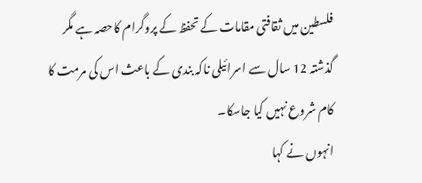فلسطین میں ثقافتی مقامات کے تحفظ کے پروگرام کاحصہ ہے مگر گذشتہ 12 سال سے اسرائیلی ناکہ بندی کے باعث اس کی مرمت کا کام شروع نہیں کیا جاسکا۔
انہوں نے کہا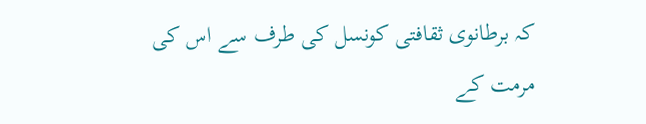کہ برطانوی ثقافتی کونسل کی طرف سے اس کی مرمت کے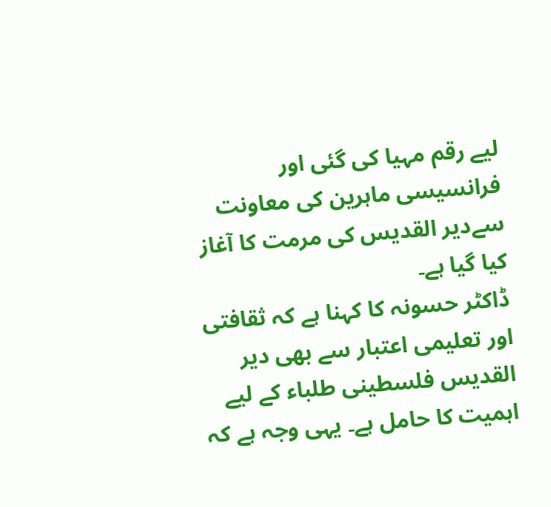لیے رقم مہیا کی گئی اور فرانسیسی ماہرین کی معاونت سےدیر القدیس کی مرمت کا آغاز کیا گیا ہے۔
ڈاکٹر حسونہ کا کہنا ہے کہ ثقافتی اور تعلیمی اعتبار سے بھی دیر القدیس فلسطینی طلباء کے لیے اہمیت کا حامل ہے۔ یہی وجہ ہے کہ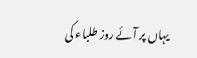یہاں پر آئے روز طلباء کی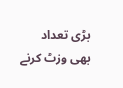بڑی تعداد بھی وزٹ کرنے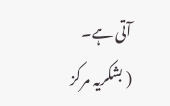آتی ہے۔
( بشکریہ مرکز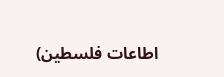اطاعات فلسطین)